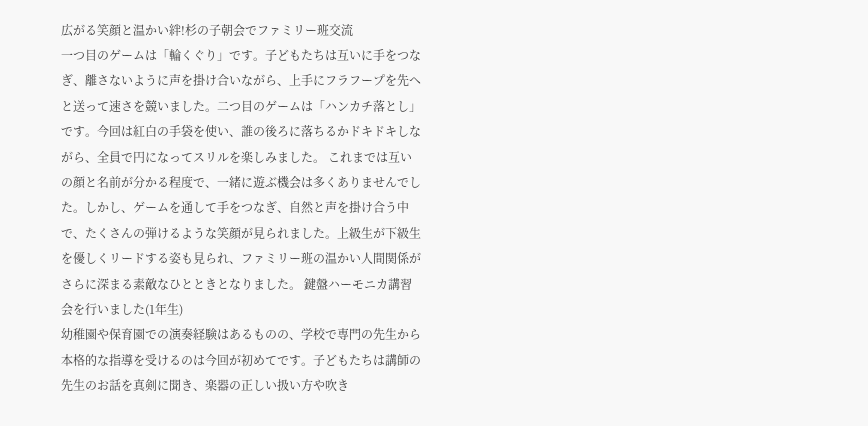広がる笑顔と温かい絆!杉の子朝会でファミリー班交流
一つ目のゲームは「輪くぐり」です。子どもたちは互いに手をつなぎ、離さないように声を掛け合いながら、上手にフラフープを先へと送って速さを競いました。二つ目のゲームは「ハンカチ落とし」です。今回は紅白の手袋を使い、誰の後ろに落ちるかドキドキしながら、全員で円になってスリルを楽しみました。 これまでは互いの顔と名前が分かる程度で、一緒に遊ぶ機会は多くありませんでした。しかし、ゲームを通して手をつなぎ、自然と声を掛け合う中で、たくさんの弾けるような笑顔が見られました。上級生が下級生を優しくリードする姿も見られ、ファミリー班の温かい人間関係がさらに深まる素敵なひとときとなりました。 鍵盤ハーモニカ講習会を行いました(1年生)
幼稚園や保育園での演奏経験はあるものの、学校で専門の先生から本格的な指導を受けるのは今回が初めてです。子どもたちは講師の先生のお話を真剣に聞き、楽器の正しい扱い方や吹き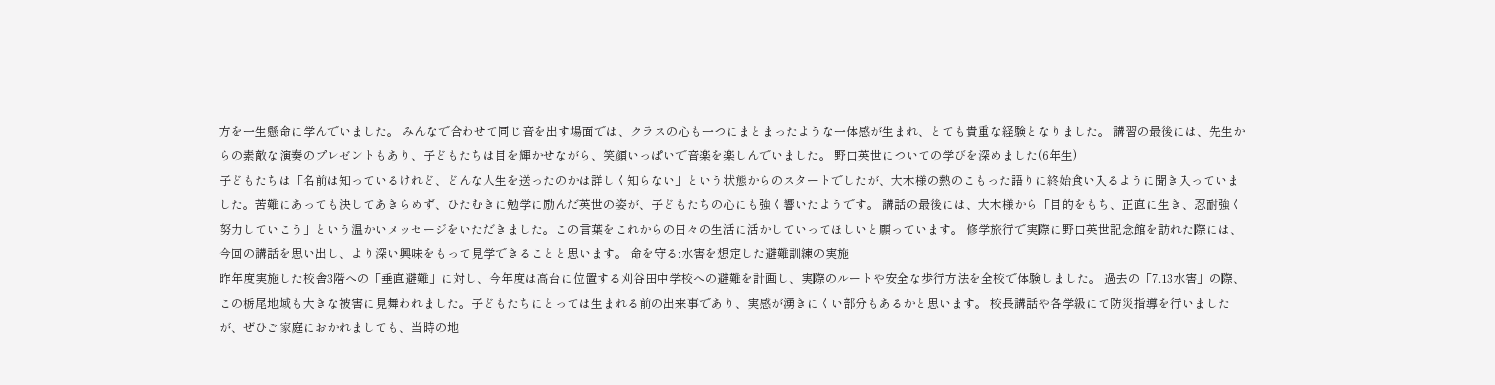方を一生懸命に学んでいました。 みんなで合わせて同じ音を出す場面では、クラスの心も一つにまとまったような一体感が生まれ、とても貴重な経験となりました。 講習の最後には、先生からの素敵な演奏のプレゼントもあり、子どもたちは目を輝かせながら、笑顔いっぱいで音楽を楽しんでいました。 野口英世についての学びを深めました(6年生)
子どもたちは「名前は知っているけれど、どんな人生を送ったのかは詳しく知らない」という状態からのスタートでしたが、大木様の熱のこもった語りに終始食い入るように聞き入っていました。苦難にあっても決してあきらめず、ひたむきに勉学に励んだ英世の姿が、子どもたちの心にも強く響いたようです。 講話の最後には、大木様から「目的をもち、正直に生き、忍耐強く努力していこう」という温かいメッセージをいただきました。この言葉をこれからの日々の生活に活かしていってほしいと願っています。 修学旅行で実際に野口英世記念館を訪れた際には、今回の講話を思い出し、より深い興味をもって見学できることと思います。 命を守る:水害を想定した避難訓練の実施
昨年度実施した校舎3階への「垂直避難」に対し、今年度は高台に位置する刈谷田中学校への避難を計画し、実際のルートや安全な歩行方法を全校で体験しました。 過去の「7.13水害」の際、この栃尾地域も大きな被害に見舞われました。子どもたちにとっては生まれる前の出来事であり、実感が湧きにくい部分もあるかと思います。 校長講話や各学級にて防災指導を行いましたが、ぜひご家庭におかれましても、当時の地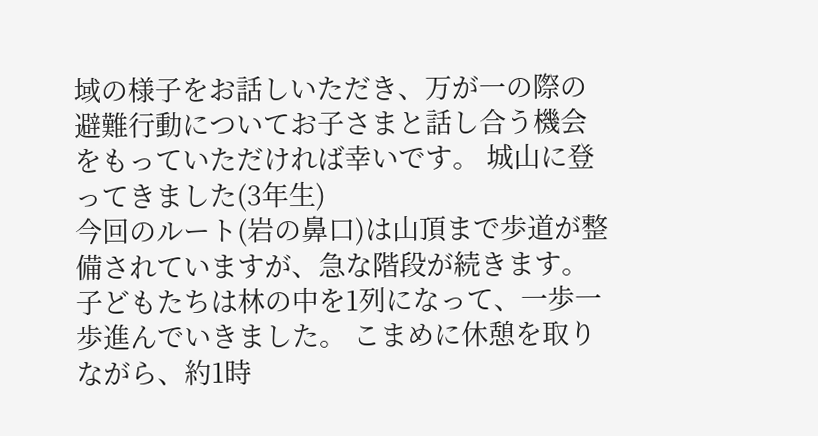域の様子をお話しいただき、万が一の際の避難行動についてお子さまと話し合う機会をもっていただければ幸いです。 城山に登ってきました(3年生)
今回のルート(岩の鼻口)は山頂まで歩道が整備されていますが、急な階段が続きます。子どもたちは林の中を1列になって、一歩一歩進んでいきました。 こまめに休憩を取りながら、約1時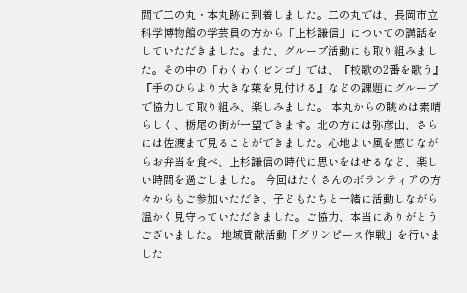間で二の丸・本丸跡に到着しました。二の丸では、長岡市立科学博物館の学芸員の方から「上杉謙信」についての講話をしていただきました。また、グループ活動にも取り組みました。その中の「わくわくビンゴ」では、『校歌の2番を歌う』『手のひらより大きな葉を見付ける』などの課題にグループで協力して取り組み、楽しみました。 本丸からの眺めは素晴らしく、栃尾の街が一望できます。北の方には弥彦山、さらには佐渡まで見ることができました。心地よい風を感じながらお弁当を食べ、上杉謙信の時代に思いをはせるなど、楽しい時間を過ごしました。 今回はたくさんのボランティアの方々からもご参加いただき、子どもたちと一緒に活動しながら温かく見守っていただきました。ご協力、本当にありがとうございました。 地域貢献活動「グリンピース作戦」を行いました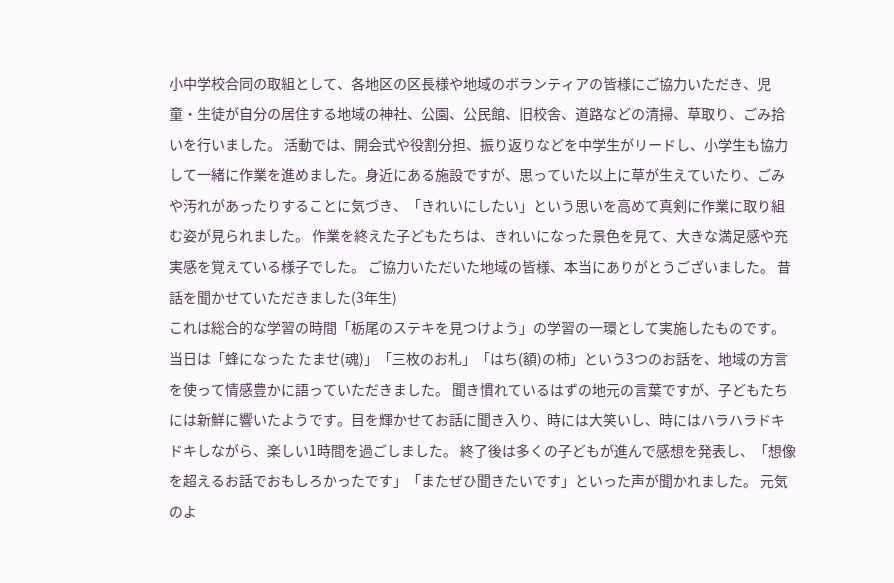小中学校合同の取組として、各地区の区長様や地域のボランティアの皆様にご協力いただき、児童・生徒が自分の居住する地域の神社、公園、公民館、旧校舎、道路などの清掃、草取り、ごみ拾いを行いました。 活動では、開会式や役割分担、振り返りなどを中学生がリードし、小学生も協力して一緒に作業を進めました。身近にある施設ですが、思っていた以上に草が生えていたり、ごみや汚れがあったりすることに気づき、「きれいにしたい」という思いを高めて真剣に作業に取り組む姿が見られました。 作業を終えた子どもたちは、きれいになった景色を見て、大きな満足感や充実感を覚えている様子でした。 ご協力いただいた地域の皆様、本当にありがとうございました。 昔話を聞かせていただきました(3年生)
これは総合的な学習の時間「栃尾のステキを見つけよう」の学習の一環として実施したものです。当日は「蜂になった たませ(魂)」「三枚のお札」「はち(額)の柿」という3つのお話を、地域の方言を使って情感豊かに語っていただきました。 聞き慣れているはずの地元の言葉ですが、子どもたちには新鮮に響いたようです。目を輝かせてお話に聞き入り、時には大笑いし、時にはハラハラドキドキしながら、楽しい1時間を過ごしました。 終了後は多くの子どもが進んで感想を発表し、「想像を超えるお話でおもしろかったです」「またぜひ聞きたいです」といった声が聞かれました。 元気のよ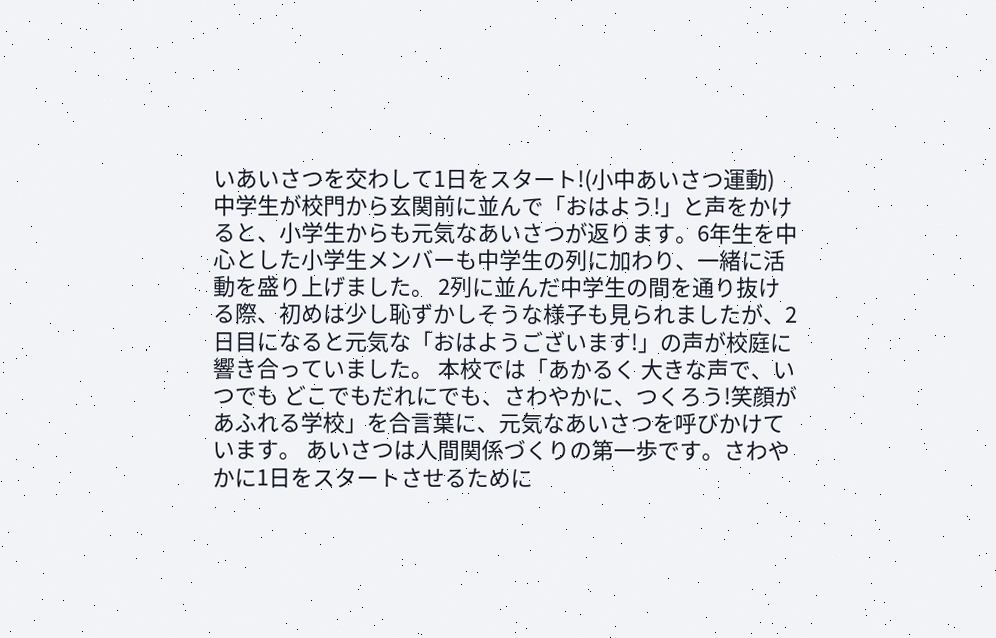いあいさつを交わして1日をスタート!(小中あいさつ運動)
中学生が校門から玄関前に並んで「おはよう!」と声をかけると、小学生からも元気なあいさつが返ります。6年生を中心とした小学生メンバーも中学生の列に加わり、一緒に活動を盛り上げました。 2列に並んだ中学生の間を通り抜ける際、初めは少し恥ずかしそうな様子も見られましたが、2日目になると元気な「おはようございます!」の声が校庭に響き合っていました。 本校では「あかるく 大きな声で、いつでも どこでもだれにでも、さわやかに、つくろう!笑顔があふれる学校」を合言葉に、元気なあいさつを呼びかけています。 あいさつは人間関係づくりの第一歩です。さわやかに1日をスタートさせるために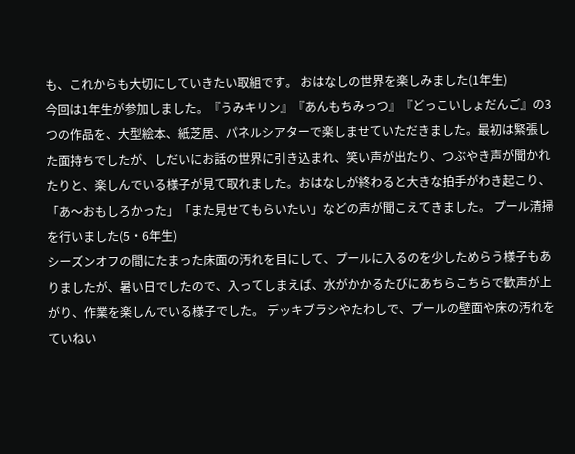も、これからも大切にしていきたい取組です。 おはなしの世界を楽しみました(1年生)
今回は1年生が参加しました。『うみキリン』『あんもちみっつ』『どっこいしょだんご』の3つの作品を、大型絵本、紙芝居、パネルシアターで楽しませていただきました。最初は緊張した面持ちでしたが、しだいにお話の世界に引き込まれ、笑い声が出たり、つぶやき声が聞かれたりと、楽しんでいる様子が見て取れました。おはなしが終わると大きな拍手がわき起こり、「あ〜おもしろかった」「また見せてもらいたい」などの声が聞こえてきました。 プール清掃を行いました(5・6年生)
シーズンオフの間にたまった床面の汚れを目にして、プールに入るのを少しためらう様子もありましたが、暑い日でしたので、入ってしまえば、水がかかるたびにあちらこちらで歓声が上がり、作業を楽しんでいる様子でした。 デッキブラシやたわしで、プールの壁面や床の汚れをていねい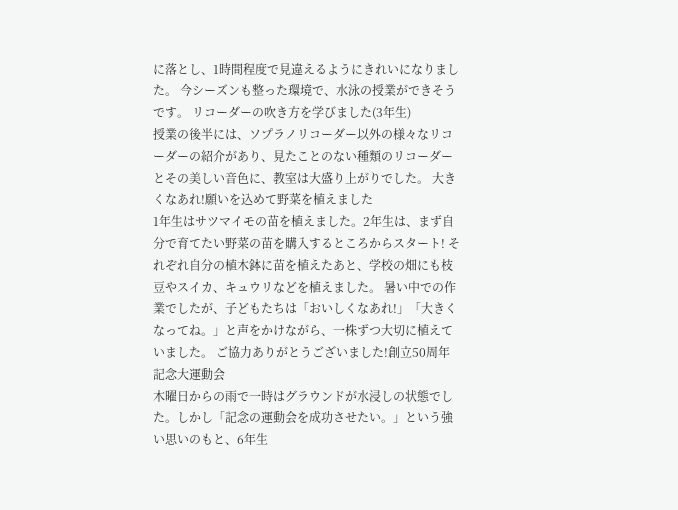に落とし、1時間程度で見違えるようにきれいになりました。 今シーズンも整った環境で、水泳の授業ができそうです。 リコーダーの吹き方を学びました(3年生)
授業の後半には、ソプラノリコーダー以外の様々なリコーダーの紹介があり、見たことのない種類のリコーダーとその美しい音色に、教室は大盛り上がりでした。 大きくなあれ!願いを込めて野菜を植えました
1年生はサツマイモの苗を植えました。2年生は、まず自分で育てたい野菜の苗を購入するところからスタート! それぞれ自分の植木鉢に苗を植えたあと、学校の畑にも枝豆やスイカ、キュウリなどを植えました。 暑い中での作業でしたが、子どもたちは「おいしくなあれ!」「大きくなってね。」と声をかけながら、一株ずつ大切に植えていました。 ご協力ありがとうございました!創立50周年記念大運動会
木曜日からの雨で一時はグラウンドが水浸しの状態でした。しかし「記念の運動会を成功させたい。」という強い思いのもと、6年生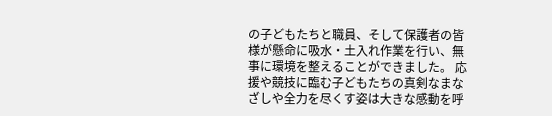の子どもたちと職員、そして保護者の皆様が懸命に吸水・土入れ作業を行い、無事に環境を整えることができました。 応援や競技に臨む子どもたちの真剣なまなざしや全力を尽くす姿は大きな感動を呼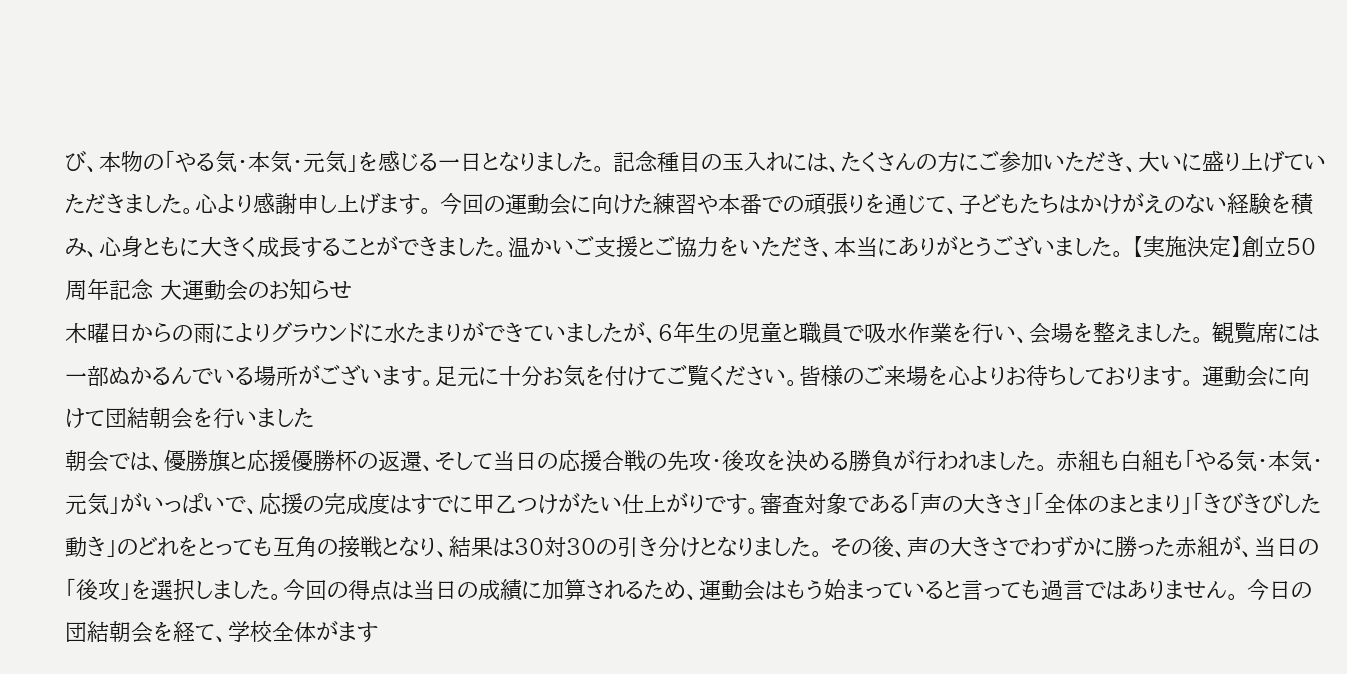び、本物の「やる気・本気・元気」を感じる一日となりました。 記念種目の玉入れには、たくさんの方にご参加いただき、大いに盛り上げていただきました。心より感謝申し上げます。 今回の運動会に向けた練習や本番での頑張りを通じて、子どもたちはかけがえのない経験を積み、心身ともに大きく成長することができました。温かいご支援とご協力をいただき、本当にありがとうございました。 【実施決定】創立50周年記念 大運動会のお知らせ
木曜日からの雨によりグラウンドに水たまりができていましたが、6年生の児童と職員で吸水作業を行い、会場を整えました。 観覧席には一部ぬかるんでいる場所がございます。足元に十分お気を付けてご覧ください。皆様のご来場を心よりお待ちしております。 運動会に向けて団結朝会を行いました
朝会では、優勝旗と応援優勝杯の返還、そして当日の応援合戦の先攻・後攻を決める勝負が行われました。 赤組も白組も「やる気・本気・元気」がいっぱいで、応援の完成度はすでに甲乙つけがたい仕上がりです。審査対象である「声の大きさ」「全体のまとまり」「きびきびした動き」のどれをとっても互角の接戦となり、結果は30対30の引き分けとなりました。 その後、声の大きさでわずかに勝った赤組が、当日の「後攻」を選択しました。今回の得点は当日の成績に加算されるため、運動会はもう始まっていると言っても過言ではありません。 今日の団結朝会を経て、学校全体がます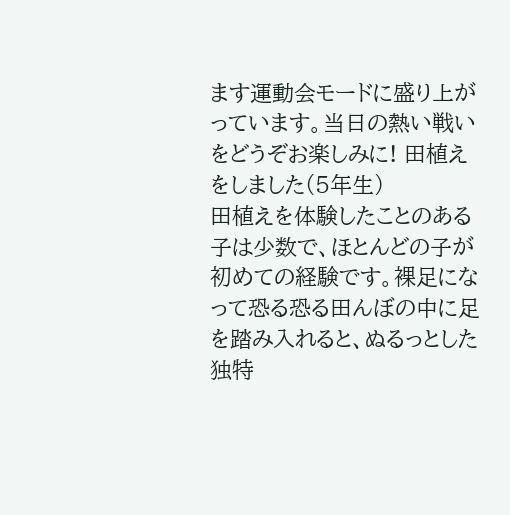ます運動会モードに盛り上がっています。当日の熱い戦いをどうぞお楽しみに! 田植えをしました(5年生)
田植えを体験したことのある子は少数で、ほとんどの子が初めての経験です。裸足になって恐る恐る田んぼの中に足を踏み入れると、ぬるっとした独特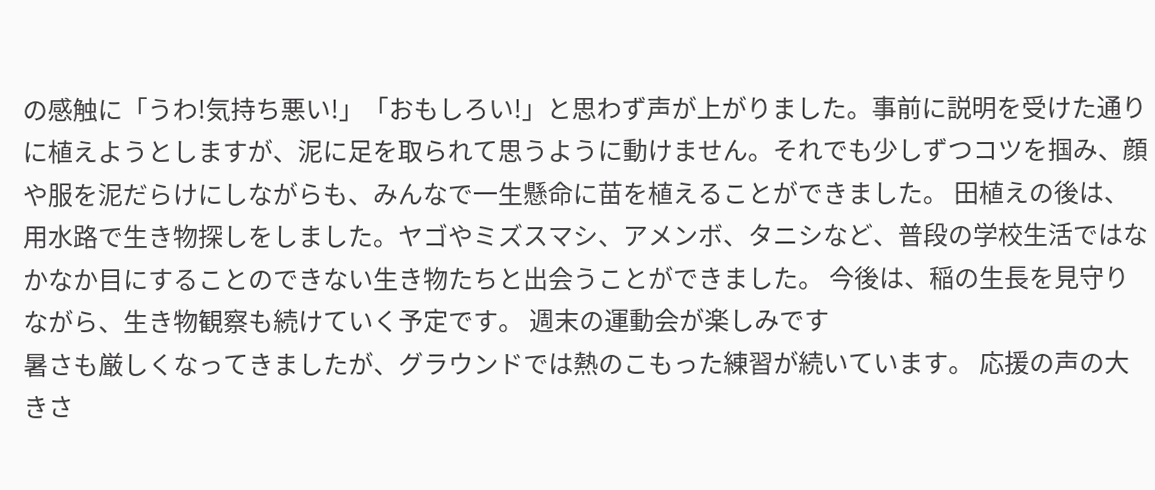の感触に「うわ!気持ち悪い!」「おもしろい!」と思わず声が上がりました。事前に説明を受けた通りに植えようとしますが、泥に足を取られて思うように動けません。それでも少しずつコツを掴み、顔や服を泥だらけにしながらも、みんなで一生懸命に苗を植えることができました。 田植えの後は、用水路で生き物探しをしました。ヤゴやミズスマシ、アメンボ、タニシなど、普段の学校生活ではなかなか目にすることのできない生き物たちと出会うことができました。 今後は、稲の生長を見守りながら、生き物観察も続けていく予定です。 週末の運動会が楽しみです
暑さも厳しくなってきましたが、グラウンドでは熱のこもった練習が続いています。 応援の声の大きさ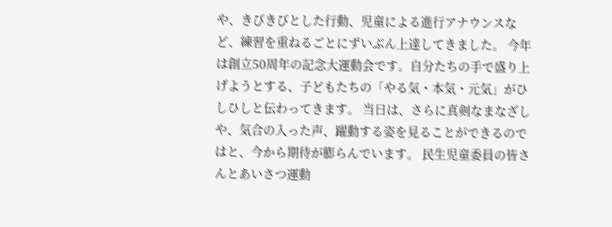や、きびきびとした行動、児童による進行アナウンスなど、練習を重ねるごとにずいぶん上達してきました。 今年は創立50周年の記念大運動会です。自分たちの手で盛り上げようとする、子どもたちの「やる気・本気・元気」がひしひしと伝わってきます。 当日は、さらに真剣なまなざしや、気合の入った声、躍動する姿を見ることができるのではと、今から期待が膨らんでいます。 民生児童委員の皆さんとあいさつ運動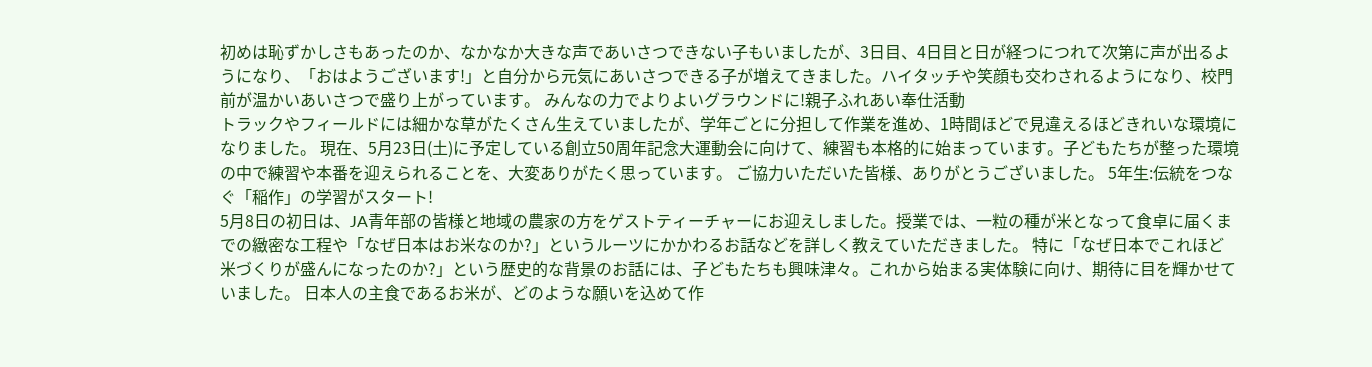初めは恥ずかしさもあったのか、なかなか大きな声であいさつできない子もいましたが、3日目、4日目と日が経つにつれて次第に声が出るようになり、「おはようございます!」と自分から元気にあいさつできる子が増えてきました。ハイタッチや笑顔も交わされるようになり、校門前が温かいあいさつで盛り上がっています。 みんなの力でよりよいグラウンドに!親子ふれあい奉仕活動
トラックやフィールドには細かな草がたくさん生えていましたが、学年ごとに分担して作業を進め、1時間ほどで見違えるほどきれいな環境になりました。 現在、5月23日(土)に予定している創立50周年記念大運動会に向けて、練習も本格的に始まっています。子どもたちが整った環境の中で練習や本番を迎えられることを、大変ありがたく思っています。 ご協力いただいた皆様、ありがとうございました。 5年生:伝統をつなぐ「稲作」の学習がスタート!
5月8日の初日は、JA青年部の皆様と地域の農家の方をゲストティーチャーにお迎えしました。授業では、一粒の種が米となって食卓に届くまでの緻密な工程や「なぜ日本はお米なのか?」というルーツにかかわるお話などを詳しく教えていただきました。 特に「なぜ日本でこれほど米づくりが盛んになったのか?」という歴史的な背景のお話には、子どもたちも興味津々。これから始まる実体験に向け、期待に目を輝かせていました。 日本人の主食であるお米が、どのような願いを込めて作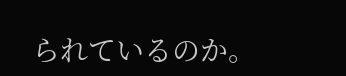られているのか。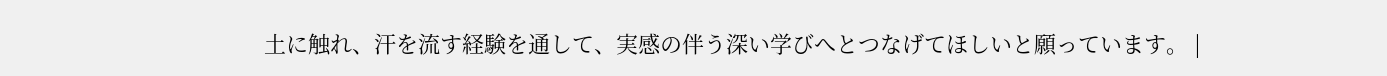土に触れ、汗を流す経験を通して、実感の伴う深い学びへとつなげてほしいと願っています。 |